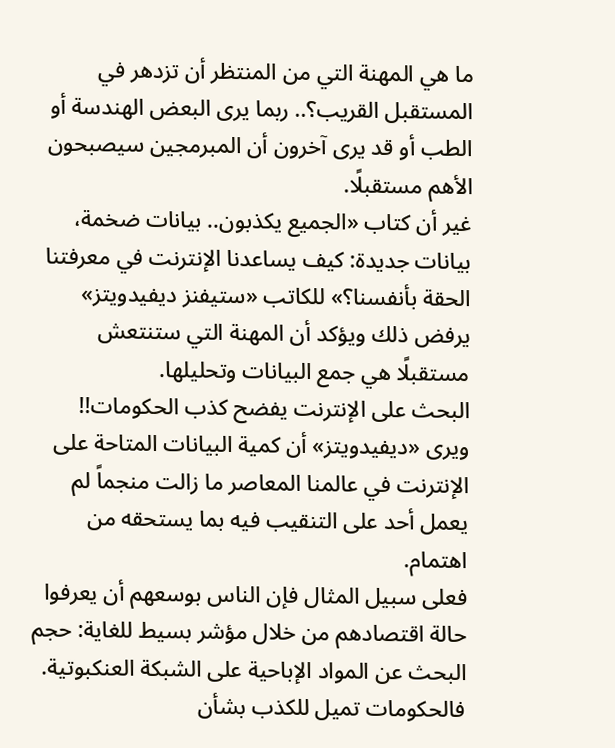ما هي المهنة التي من المنتظر أن تزدهر في المستقبل القريب؟.. ربما يرى البعض الهندسة أو الطب أو قد يرى آخرون أن المبرمجين سيصبحون الأهم مستقبلًا.
غير أن كتاب «الجميع يكذبون.. بيانات ضخمة، بيانات جديدة: كيف يساعدنا الإنترنت في معرفتنا الحقة بأنفسنا؟» للكاتب «ستيفنز ديفيدويتز» يرفض ذلك ويؤكد أن المهنة التي ستنتعش مستقبلًا هي جمع البيانات وتحليلها.
البحث على الإنترنت يفضح كذب الحكومات!!
ويرى «ديفيدويتز» أن كمية البيانات المتاحة على الإنترنت في عالمنا المعاصر ما زالت منجماً لم يعمل أحد على التنقيب فيه بما يستحقه من اهتمام.
فعلى سبيل المثال فإن الناس بوسعهم أن يعرفوا حالة اقتصادهم من خلال مؤشر بسيط للغاية: حجم البحث عن المواد الإباحية على الشبكة العنكبوتية.
فالحكومات تميل للكذب بشأن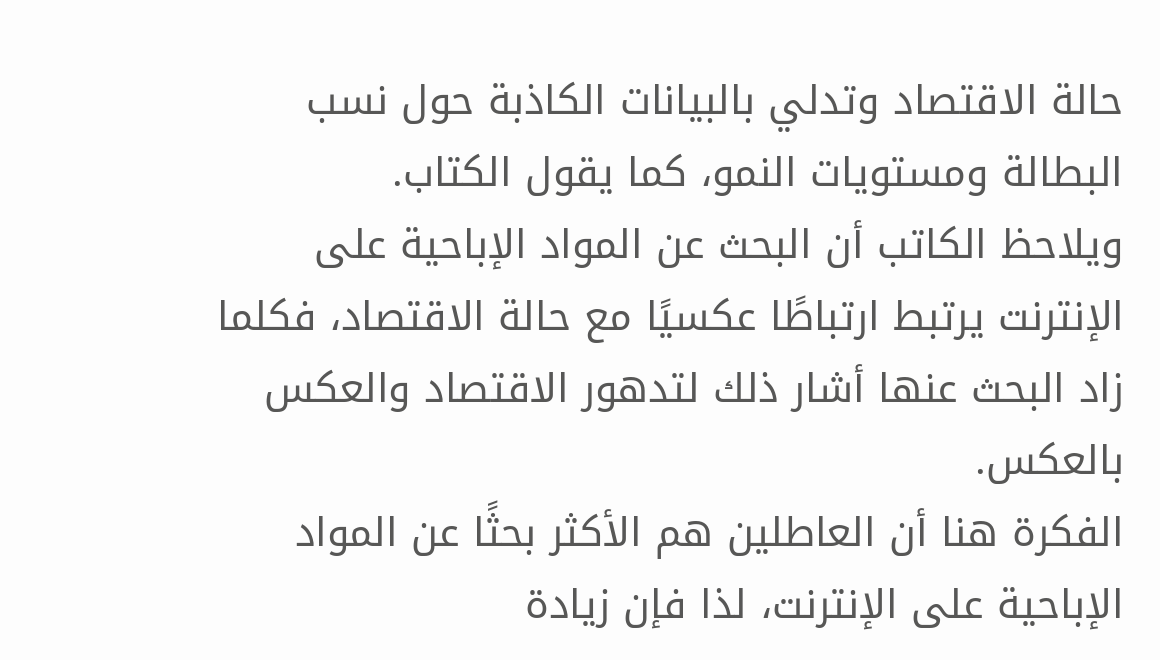حالة الاقتصاد وتدلي بالبيانات الكاذبة حول نسب البطالة ومستويات النمو، كما يقول الكتاب.
ويلاحظ الكاتب أن البحث عن المواد الإباحية على الإنترنت يرتبط ارتباطًا عكسيًا مع حالة الاقتصاد، فكلما زاد البحث عنها أشار ذلك لتدهور الاقتصاد والعكس بالعكس.
الفكرة هنا أن العاطلين هم الأكثر بحثًا عن المواد الإباحية على الإنترنت، لذا فإن زيادة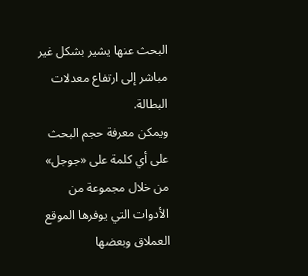البحث عنها يشير بشكل غير مباشر إلى ارتفاع معدلات البطالة.
ويمكن معرفة حجم البحث على أي كلمة على «جوجل» من خلال مجموعة من الأدوات التي يوفرها الموقع العملاق وبعضها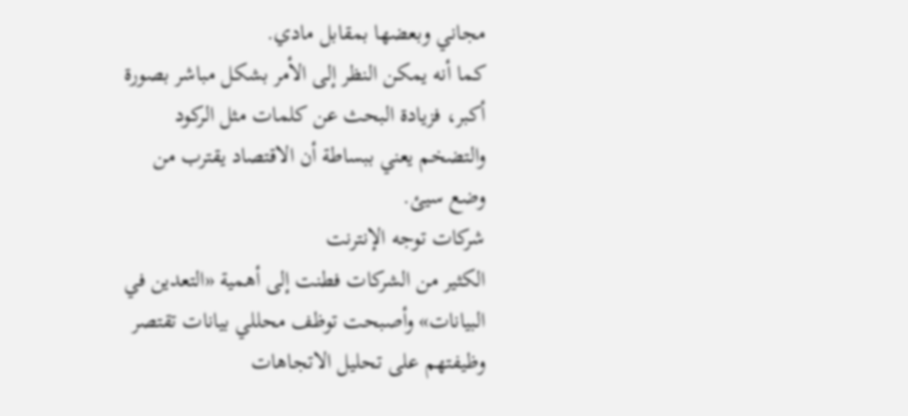مجاني وبعضها بمقابل مادي.
كما أنه يمكن النظر إلى الأمر بشكل مباشر بصورة أكبر، فزيادة البحث عن كلمات مثل الركود والتضخم يعني ببساطة أن الاقتصاد يقترب من وضع سيئ.
شركات توجه الإنترنت
الكثير من الشركات فطنت إلى أهمية «التعدين في البيانات» وأصبحت توظف محللي بيانات تقتصر وظيفتهم على تحليل الاتجاهات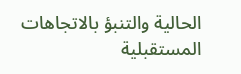الحالية والتنبؤ بالاتجاهات المستقبلية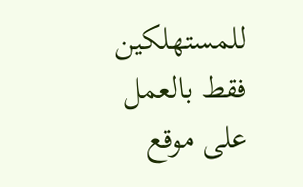للمستهلكين فقط بالعمل على موقع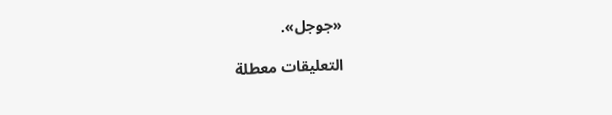«جوجل».

التعليقات معطلة